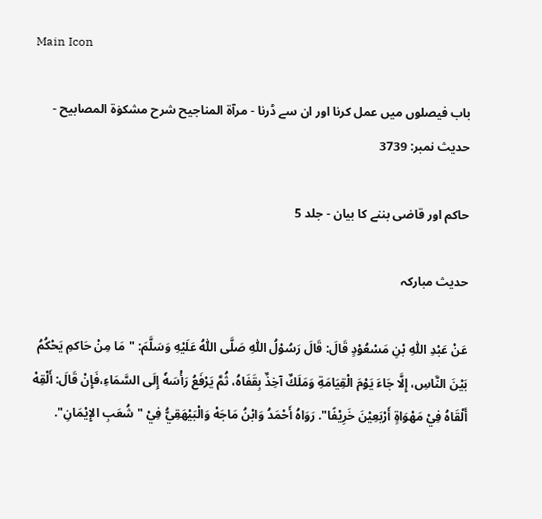Main Icon

باب فیصلوں میں عمل کرنا اور ان سے ڈرنا - مرآۃ المناجیح شرح مشکوٰۃ المصابیح - حدیث نمبر: 3739

حاکم اور قاضی بننے کا بیان - جلد 5

حدیث مبارکہ

عَنْ عَبْدِ اللّٰهِ بْنِ مَسْعُوْدٍ قَالَ: قَالَ رَسُوْلُ اللّٰهِ صَلَّى اللّٰهُ عَلَيْهِ وَسَلَّمَ: "مَا مِنْ حَاكمِ يَحْكُمُ بَيْنَ النَّاسِ، إِلَّا جَاءَ يَوْمَ الْقِيَامَةِ وَمَلَكٌ آخِذٌ بِقَفَاهُ، ثُمَّ يَرْفَعُ رَأْسَهٗ إِلَى السَّمَاءِ،فَإِنْ قَالَ: أَلْقِهْ أَلْقَاهُ فِيْ مَهْوَاةٍ أَرْبَعِيْنَ خَرِيْفًا". رَوَاهُ أَحْمَدُ وَابْنُ مَاجَهْ وَالْبَيْهَقِيُّ فِيْ "شُعَبِ الإِيْمَانِ".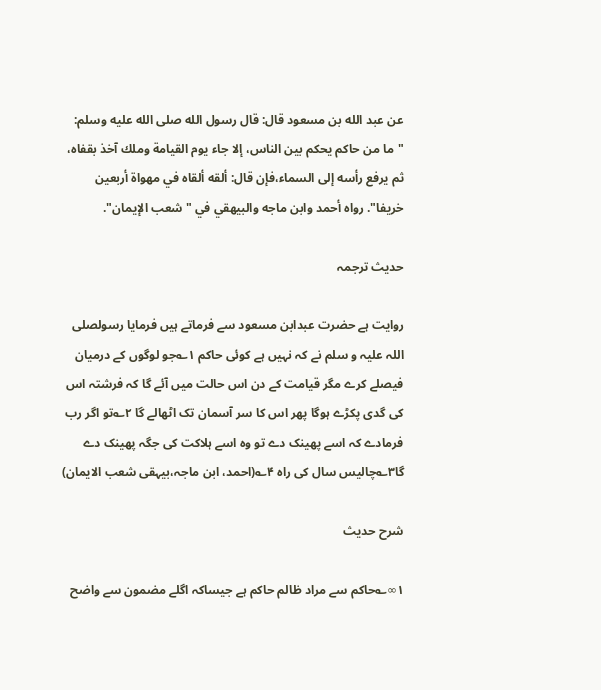عن عبد الله بن مسعود قال: قال رسول الله صلى الله عليه وسلم: "ما من حاكم يحكم بين الناس، إلا جاء يوم القيامة وملك آخذ بقفاه، ثم يرفع رأسه إلى السماء،فإن قال: ألقه ألقاه في مهواة أربعين خريفا". رواه أحمد وابن ماجه والبيهقي في "شعب الإيمان".

حدیث ترجمہ

روایت ہے حضرت عبدابن مسعود سے فرماتے ہیں فرمایا رسولصلی اللہ علیہ و سلم نے کہ نہیں ہے کوئی حاکم ۱؎جو لوگوں کے درمیان فیصلے کرے مگر قیامت کے دن اس حالت میں آئے گا کہ فرشتہ اس کی گدی پکڑے ہوگا پھر اس کا سر آسمان تک اٹھالے گا ۲؎تو اگر رب فرمادے کہ اسے پھینک دے تو وہ اسے ہلاکت کی جگہ پھینک دے گا۳؎چالیس سال کی راہ ۴؎(احمد، ابن ماجہ،بیہقی شعب الایمان)

شرح حدیث

۱∞؎حاکم سے مراد ظالم حاکم ہے جیساکہ اگلے مضمون سے واضح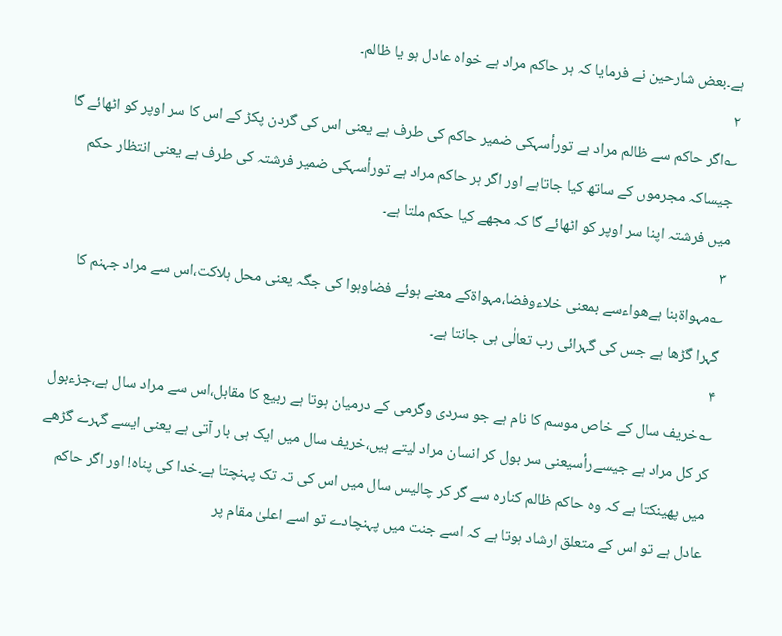ہے۔بعض شارحین نے فرمایا کہ ہر حاکم مراد ہے خواہ عادل ہو یا ظالم۔
۲
؎اگر حاکم سے ظالم مراد ہے تورأسہکی ضمیر حاکم کی طرف ہے یعنی اس کی گردن پکڑ کے اس کا سر اوپر کو اٹھائے گا جیساکہ مجرموں کے ساتھ کیا جاتاہے اور اگر ہر حاکم مراد ہے تورأسہکی ضمیر فرشتہ کی طرف ہے یعنی انتظار حکم میں فرشتہ اپنا سر اوپر کو اٹھائے گا کہ مجھے کیا حکم ملتا ہے۔
۳
؎مہواۃبنا ہےھواءسے بمعنی خلاءوفضا،مہواۃکے معنے ہوئے فضاوہوا کی جگہ یعنی محل ہلاکت،اس سے مراد جہنم کا گہرا گڑھا ہے جس کی گہرائی رب تعالٰی ہی جانتا ہے۔
۴
؎خریف سال کے خاص موسم کا نام ہے جو سردی وگرمی کے درمیان ہوتا ہے ربیع کا مقابل،اس سے مراد سال ہے،جزءبول کر کل مراد ہے جیسےرأسیعنی سر بول کر انسان مراد لیتے ہیں،خریف سال میں ایک ہی بار آتی ہے یعنی ایسے گہرے گڑھے میں پھینکتا ہے کہ وہ حاکم ظالم کنارہ سے گر کر چالیس سال میں اس کی تہ تک پہنچتا ہے۔خدا کی پناہ! اور اگر حاکم عادل ہے تو اس کے متعلق ارشاد ہوتا ہے کہ اسے جنت میں پہنچادے تو اسے اعلیٰ مقام پر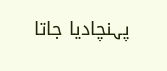پہنچادیا جاتا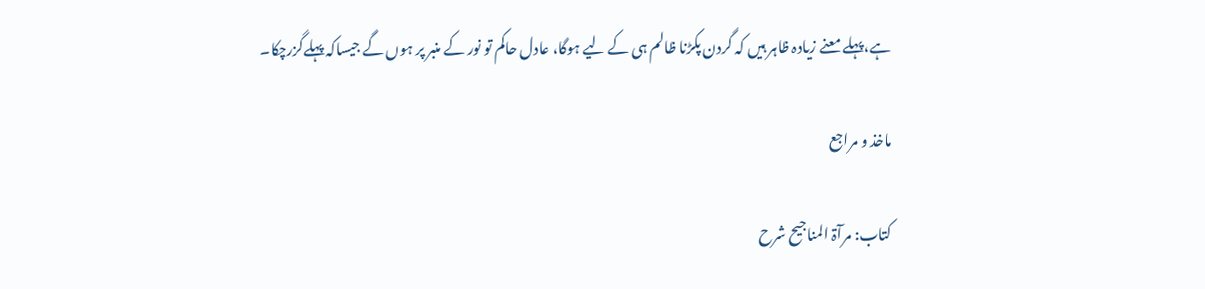ہے،پہلے معنے زیادہ ظاہر ہیں کہ گردن پکڑنا ظالم ہی کے لیے ہوگا، عادل حاکم تو نور کے منبر پر ہوں گے جیساکہ پہلےگزرچکا۔

ماخذ و مراجع

کتاب: مرآۃ المناجیح شرح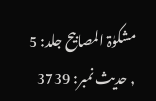مشکوٰۃ المصابیح جلد: 5 , حدیث نمبر: 3739